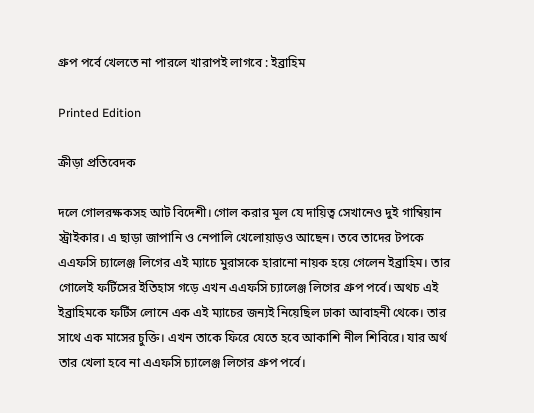গ্রুপ পর্বে খেলতে না পারলে খারাপই লাগবে : ইব্রাহিম

Printed Edition

ক্রীড়া প্রতিবেদক

দলে গোলরক্ষকসহ আট বিদেশী। গোল করার মূল যে দায়িত্ব সেখানেও দুই গাম্বিয়ান স্ট্রাইকার। এ ছাড়া জাপানি ও নেপালি খেলোয়াড়ও আছেন। তবে তাদের টপকে এএফসি চ্যালেঞ্জ লিগের এই ম্যাচে মুরাসকে হারানো নায়ক হয়ে গেলেন ইব্রাহিম। তার গোলেই ফর্টিসের ইতিহাস গড়ে এখন এএফসি চ্যালেঞ্জ লিগের গ্রুপ পর্বে। অথচ এই ইব্রাহিমকে ফর্টিস লোনে এক এই ম্যাচের জন্যই নিয়েছিল ঢাকা আবাহনী থেকে। তার সাথে এক মাসের চুক্তি। এখন তাকে ফিরে যেতে হবে আকাশি নীল শিবিরে। যার অর্থ তার খেলা হবে না এএফসি চ্যালেঞ্জ লিগের গ্রুপ পর্বে।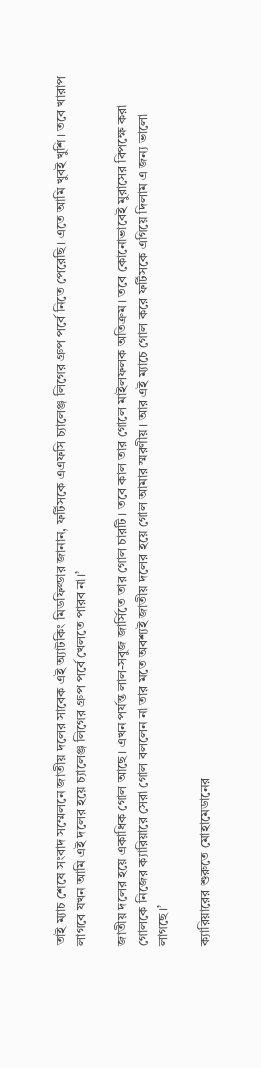তাই ম্যাচ শেষে সংবাদ সম্মেলনে জাতীয় দলের সাবেক এই অ্যাটকিং মিডফিল্ডার জানান, ফর্টিসকে এএফসি চ্যালেঞ্জ লিগের গ্রুপ পর্বে নিতে পেরেছি। এতে আমি খুবই খুশি। তবে খারাপ লাগবে যখন আমি এই দলের হয়ে চ্যালেঞ্জ লিগের গ্রুপ পর্বে খেলতে পারব না।’

জাতীয় দলের হয়ে একাধিক গোল আছে। এখন পর্যন্ত লাল-সবুজ জার্সিতে তার গোল চারটি। তবে কাল তার গোলে মাইলফলক অতিক্রম। তবে কোনোভাবেই মুরাসের বিপক্ষে করা গোলকে নিজের ক্যারিয়ারে সেরা গোল বললেন না তার মতে অবশ্যই জাতীয় দলের হয়ে গোল আমার স্মরণীয়। আর এই ম্যাচে গোল করে ফর্টিসকে এগিয়ে দিলাম এ জন্য ভালো লাগছে।’

ক্যারিয়ারের শুরুতে মোহামেডানের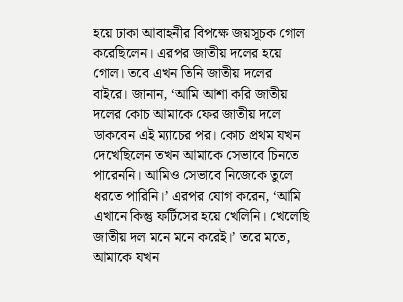হয়ে ঢাকা আবাহনীর বিপক্ষে জয়সূচক গোল করেছিলেন। এরপর জাতীয় দলের হয়ে গোল। তবে এখন তিনি জাতীয় দলের বাইরে। জানান, ‘আমি আশা করি জাতীয় দলের কোচ আমাকে ফের জাতীয় দলে ডাকবেন এই ম্যাচের পর। কোচ প্রথম যখন দেখেছিলেন তখন আমাকে সেভাবে চিনতে পারেননি। আমিও সেভাবে নিজেকে তুলে ধরতে পারিনি।’ এরপর যোগ করেন, ‘আমি এখানে কিন্তু ফর্টিসের হয়ে খেলিনি। খেলেছি জাতীয় দল মনে মনে করেই।’ তরে মতে, আমাকে যখন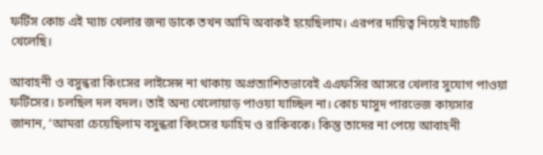ফর্টিস কোচ এই ম্যাচ খেলার জন্য ডাকে তখন আমি অবাকই হয়েছিলাম। এরপর দায়িত্ব নিয়েই ম্যাচটি খেলেছি।

আবাহনী ও বসুন্ধরা কিংসের লাইসেন্স না থাকায় অপ্রত্যাশিতভাবেই এএফসির আসরে খেলার সুযোগ পাওয়া ফর্টিসের। চলছিল দল বদল। তাই অন্য খেলোয়াড় পাওয়া যাচ্ছিল না। কোচ মাসুদ পারভেজ কায়সার জানান, ‘আমরা চেয়েছিলাম বসুন্ধরা কিংসের ফাহিম ও রাকিবকে। কিন্তু তাদের না পেয়ে আবাহনী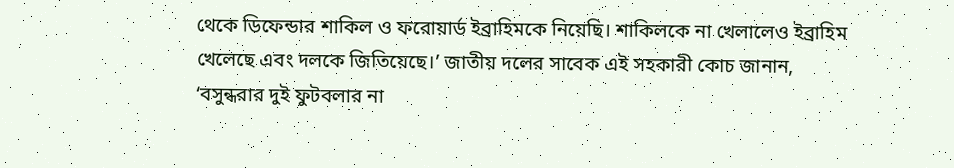থেকে ডিফেন্ডার শাকিল ও ফরোয়ার্ড ইব্রাহিমকে নিয়েছি। শাকিলকে না খেলালেও ইব্রাহিম খেলেছে এবং দলকে জিতিয়েছে।’ জাতীয় দলের সাবেক এই সহকারী কোচ জানান, ‘বসুন্ধরার দুই ফুটবলার না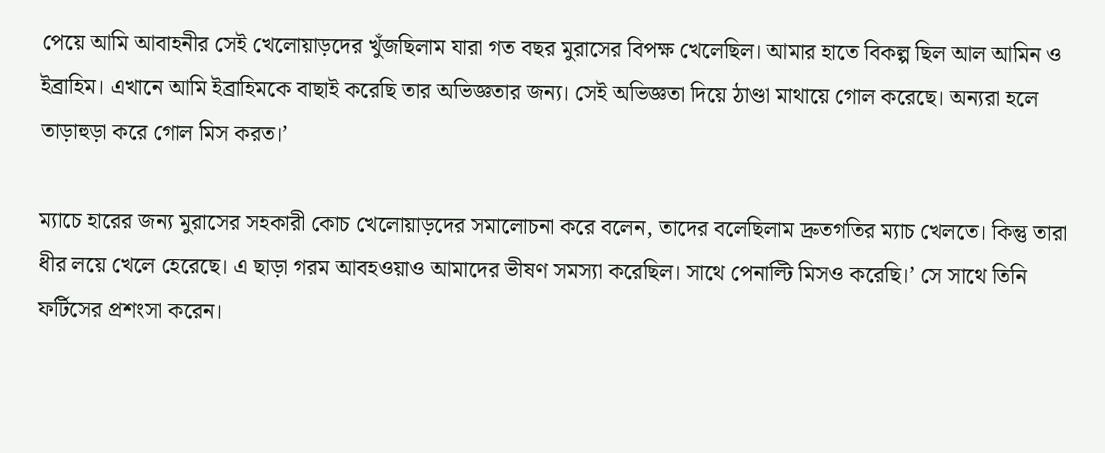পেয়ে আমি আবাহনীর সেই খেলোয়াড়দের খুঁজছিলাম যারা গত বছর মুরাসের বিপক্ষ খেলেছিল। আমার হাতে বিকল্প ছিল আল আমিন ও ইব্রাহিম। এখানে আমি ইব্রাহিমকে বাছাই করেছি তার অভিজ্ঞতার জন্য। সেই অভিজ্ঞতা দিয়ে ঠাণ্ডা মাথায়ে গোল করেছে। অন্যরা হলে তাড়াহুড়া করে গোল মিস করত।’

ম্যাচে হারের জন্য মুরাসের সহকারী কোচ খেলোয়াড়দের সমালোচনা করে বলেন, তাদের বলেছিলাম দ্রুতগতির ম্যাচ খেলতে। কিন্তু তারা ধীর লয়ে খেলে হেরেছে। এ ছাড়া গরম আবহওয়াও আমাদের ভীষণ সমস্যা করেছিল। সাথে পেনাল্টি মিসও করেছি।’ সে সাথে তিনি ফর্টিসের প্রশংসা করেন।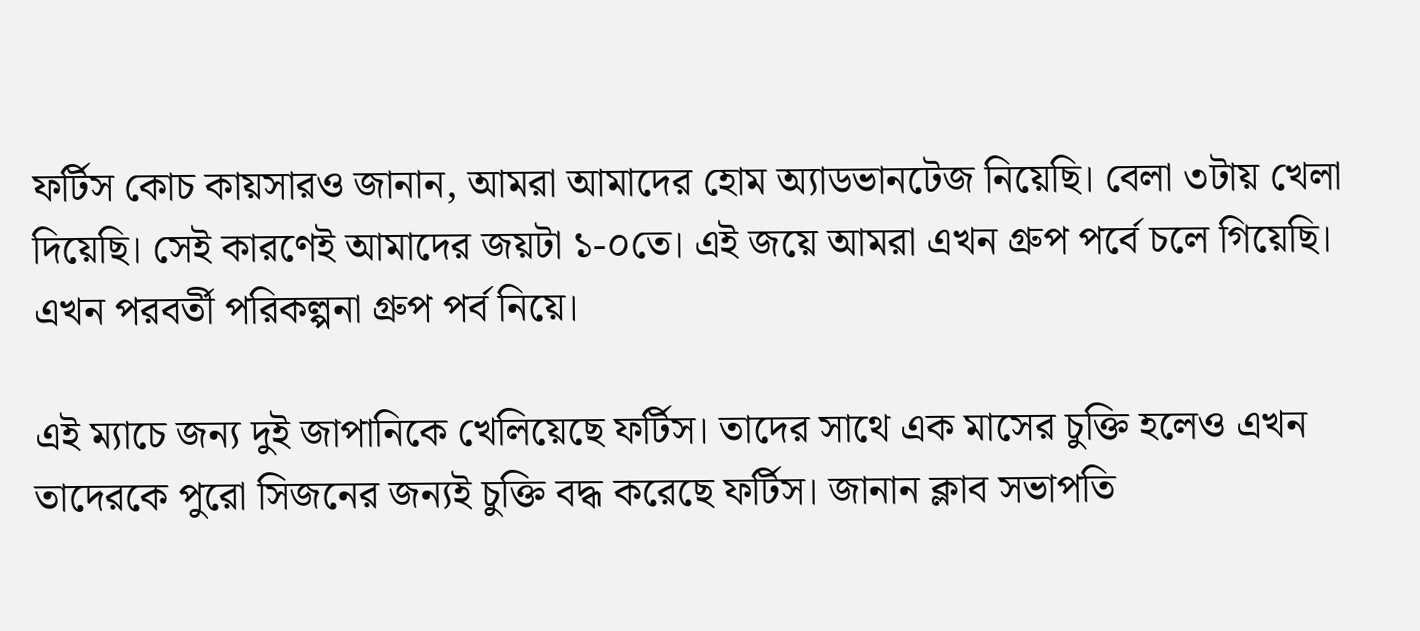ফর্টিস কোচ কায়সারও জানান, আমরা আমাদের হোম অ্যাডভানটেজ নিয়েছি। বেলা ৩টায় খেলা দিয়েছি। সেই কারণেই আমাদের জয়টা ১-০তে। এই জয়ে আমরা এখন গ্রুপ পর্বে চলে গিয়েছি। এখন পরবর্তী পরিকল্পনা গ্রুপ পর্ব নিয়ে।

এই ম্যাচে জন্য দুই জাপানিকে খেলিয়েছে ফর্টিস। তাদের সাথে এক মাসের চুক্তি হলেও এখন তাদেরকে পুরো সিজনের জন্যই চুক্তি বদ্ধ করেছে ফর্টিস। জানান ক্লাব সভাপতি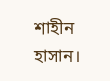শাহীন হাসান।